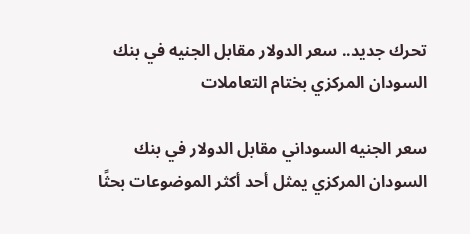تحرك جديد.. سعر الدولار مقابل الجنيه في بنك السودان المركزي بختام التعاملات

سعر الجنيه السوداني مقابل الدولار في بنك السودان المركزي يمثل أحد أكثر الموضوعات بحثًا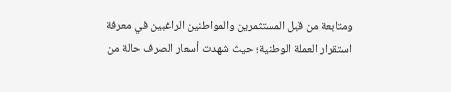ومتابعة من قبل المستثمرين والمواطنين الراغبين في معرفة استقرار العملة الوطنية؛ حيث شهدت أسعار الصرف حالة من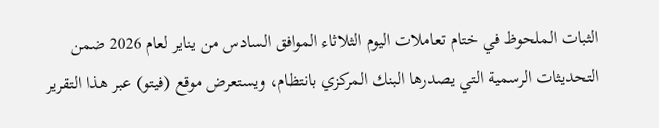الثبات الملحوظ في ختام تعاملات اليوم الثلاثاء الموافق السادس من يناير لعام 2026 ضمن التحديثات الرسمية التي يصدرها البنك المركزي بانتظام، ويستعرض موقع (فيتو) عبر هذا التقرير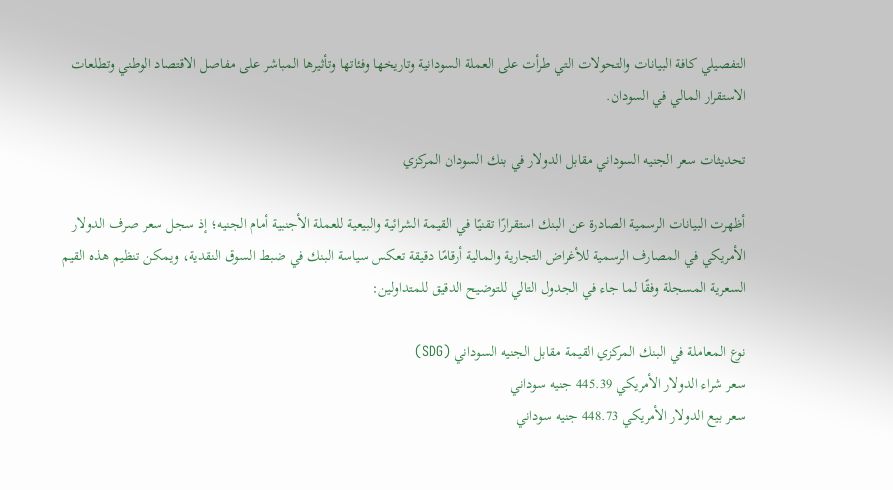التفصيلي كافة البيانات والتحولات التي طرأت على العملة السودانية وتاريخها وفئاتها وتأثيرها المباشر على مفاصل الاقتصاد الوطني وتطلعات الاستقرار المالي في السودان.

تحديثات سعر الجنيه السوداني مقابل الدولار في بنك السودان المركزي

أظهرت البيانات الرسمية الصادرة عن البنك استقرارًا تقنيًا في القيمة الشرائية والبيعية للعملة الأجنبية أمام الجنيه؛ إذ سجل سعر صرف الدولار الأمريكي في المصارف الرسمية للأغراض التجارية والمالية أرقامًا دقيقة تعكس سياسة البنك في ضبط السوق النقدية، ويمكن تنظيم هذه القيم السعرية المسجلة وفقًا لما جاء في الجدول التالي للتوضيح الدقيق للمتداولين:

نوع المعاملة في البنك المركزي القيمة مقابل الجنيه السوداني (SDG)
سعر شراء الدولار الأمريكي 445.39 جنيه سوداني
سعر بيع الدولار الأمريكي 448.73 جنيه سوداني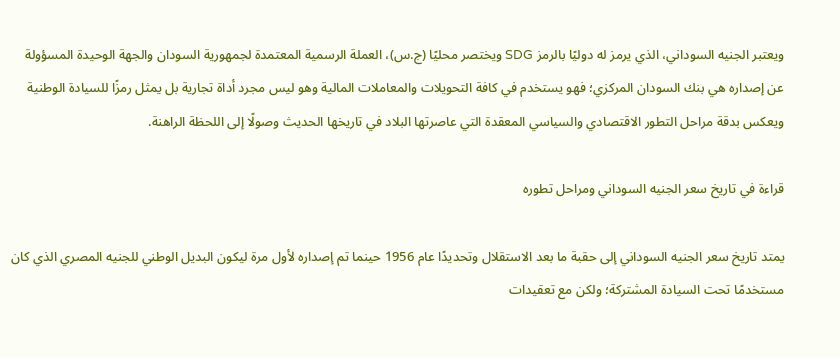ويعتبر الجنيه السوداني، الذي يرمز له دوليًا بالرمز SDG ويختصر محليًا (ج.س)، العملة الرسمية المعتمدة لجمهورية السودان والجهة الوحيدة المسؤولة عن إصداره هي بنك السودان المركزي؛ فهو يستخدم في كافة التحويلات والمعاملات المالية وهو ليس مجرد أداة تجارية بل يمثل رمزًا للسيادة الوطنية ويعكس بدقة مراحل التطور الاقتصادي والسياسي المعقدة التي عاصرتها البلاد في تاريخها الحديث وصولًا إلى اللحظة الراهنة.

قراءة في تاريخ سعر الجنيه السوداني ومراحل تطوره

يمتد تاريخ سعر الجنيه السوداني إلى حقبة ما بعد الاستقلال وتحديدًا عام 1956 حينما تم إصداره لأول مرة ليكون البديل الوطني للجنيه المصري الذي كان مستخدمًا تحت السيادة المشتركة؛ ولكن مع تعقيدات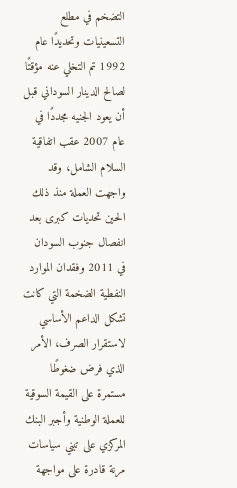التضخم في مطلع التسعينيات وتحديدًا عام 1992 تم التخلي عنه مؤقتًا لصالح الدينار السوداني قبل أن يعود الجنيه مجددًا في عام 2007 عقب اتفاقية السلام الشامل، وقد واجهت العملة منذ ذلك الحين تحديات كبرى بعد انفصال جنوب السودان في 2011 وفقدان الموارد النفطية الضخمة التي كانت تشكل الداعم الأساسي لاستقرار الصرف، الأمر الذي فرض ضغوطًا مستمرة على القيمة السوقية للعملة الوطنية وأجبر البنك المركزي على تبني سياسات مرنة قادرة على مواجهة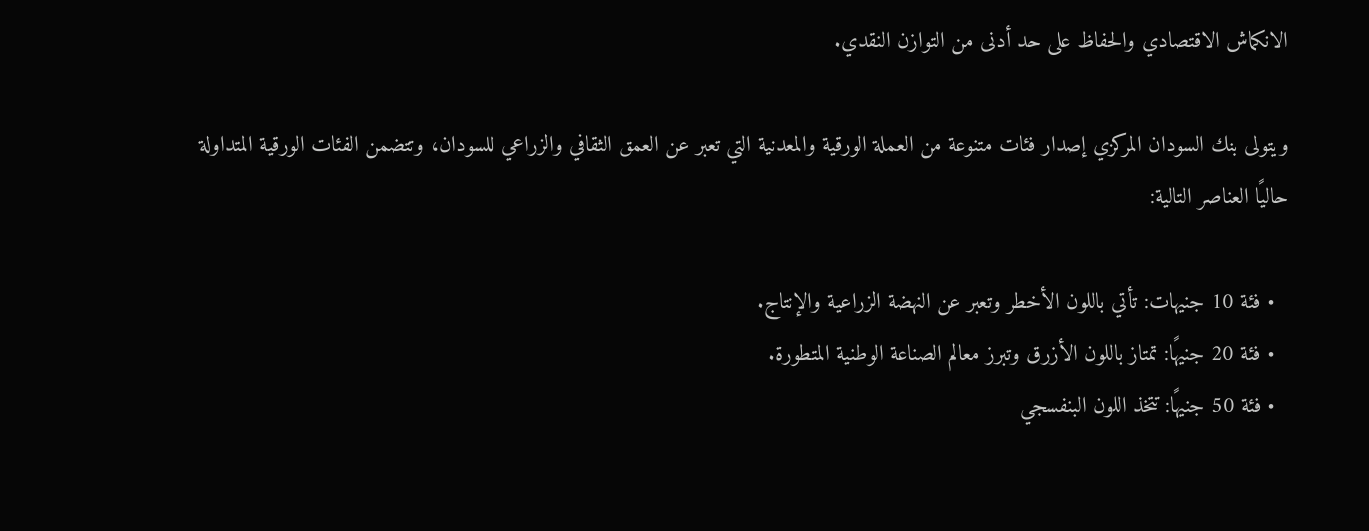الانكماش الاقتصادي والحفاظ على حد أدنى من التوازن النقدي.

ويتولى بنك السودان المركزي إصدار فئات متنوعة من العملة الورقية والمعدنية التي تعبر عن العمق الثقافي والزراعي للسودان، وتتضمن الفئات الورقية المتداولة حاليًا العناصر التالية:

  • فئة 10 جنيهات: تأتي باللون الأخطر وتعبر عن النهضة الزراعية والإنتاج.
  • فئة 20 جنيهًا: تمتاز باللون الأزرق وتبرز معالم الصناعة الوطنية المتطورة.
  • فئة 50 جنيهًا: تتخذ اللون البنفسجي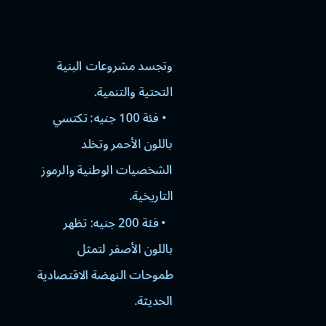وتجسد مشروعات البنية التحتية والتنمية.
  • فئة 100 جنيه: تكتسي باللون الأحمر وتخلد الشخصيات الوطنية والرموز التاريخية.
  • فئة 200 جنيه: تظهر باللون الأصفر لتمثل طموحات النهضة الاقتصادية الحديثة.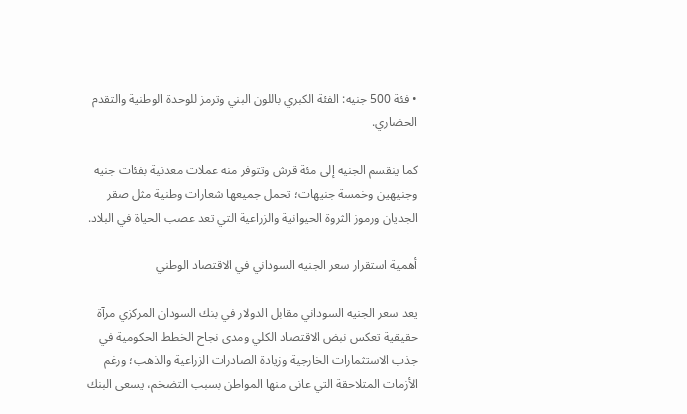• فئة 500 جنيه: الفئة الكبري باللون البني وترمز للوحدة الوطنية والتقدم الحضاري.

كما ينقسم الجنيه إلى مئة قرش وتتوفر منه عملات معدنية بفئات جنيه وجنيهين وخمسة جنيهات؛ تحمل جميعها شعارات وطنية مثل صقر الجديان ورموز الثروة الحيوانية والزراعية التي تعد عصب الحياة في البلاد.

أهمية استقرار سعر الجنيه السوداني في الاقتصاد الوطني

يعد سعر الجنيه السوداني مقابل الدولار في بنك السودان المركزي مرآة حقيقية تعكس نبض الاقتصاد الكلي ومدى نجاح الخطط الحكومية في جذب الاستثمارات الخارجية وزيادة الصادرات الزراعية والذهب؛ ورغم الأزمات المتلاحقة التي عانى منها المواطن بسبب التضخم، يسعى البنك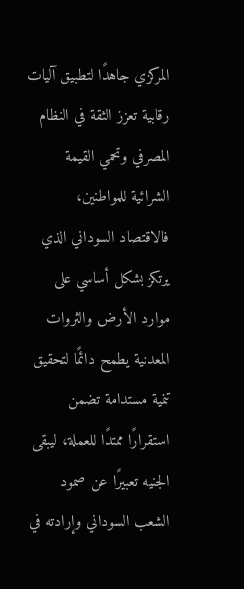المركزي جاهدًا لتطبيق آليات رقابية تعزز الثقة في النظام المصرفي وتحمي القيمة الشرائية للمواطنين، فالاقتصاد السوداني الذي يرتكز بشكل أساسي على موارد الأرض والثروات المعدنية يطمح دائمًا لتحقيق تنمية مستدامة تضمن استقرارًا ممتدًا للعملة، ليبقى الجنيه تعبيرًا عن صمود الشعب السوداني وإرادته في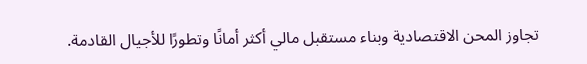تجاوز المحن الاقتصادية وبناء مستقبل مالي أكثر أمانًا وتطورًا للأجيال القادمة.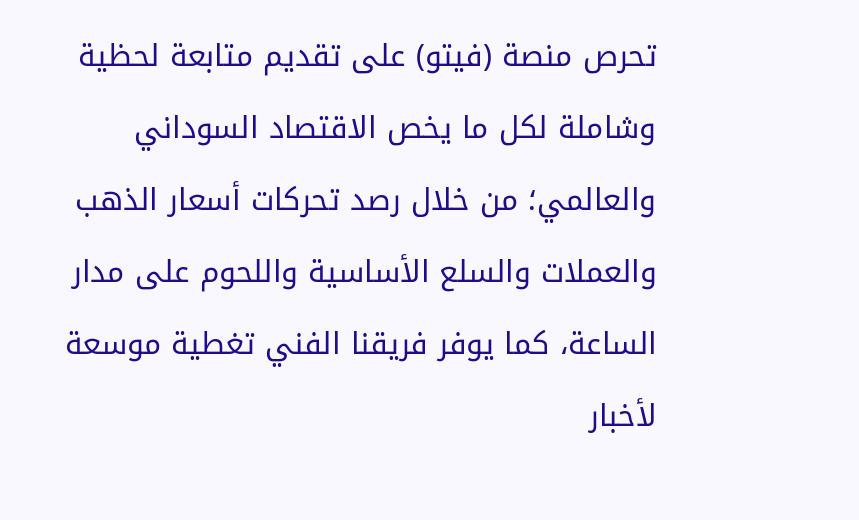تحرص منصة (فيتو) على تقديم متابعة لحظية وشاملة لكل ما يخص الاقتصاد السوداني والعالمي؛ من خلال رصد تحركات أسعار الذهب والعملات والسلع الأساسية واللحوم على مدار الساعة، كما يوفر فريقنا الفني تغطية موسعة لأخبار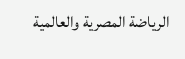الرياضة المصرية والعالمية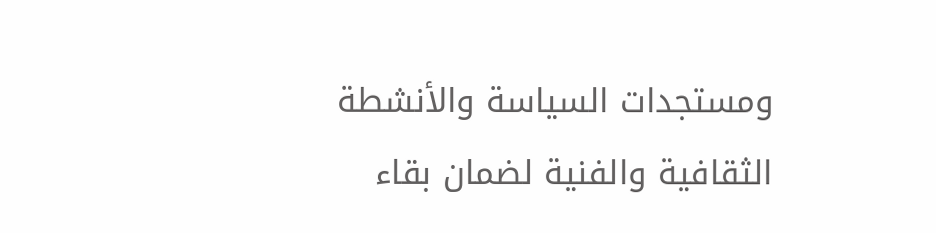ومستجدات السياسة والأنشطة الثقافية والفنية لضمان بقاء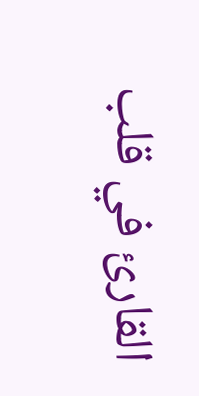القارئ في قلب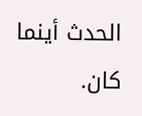الحدث أينما كان.